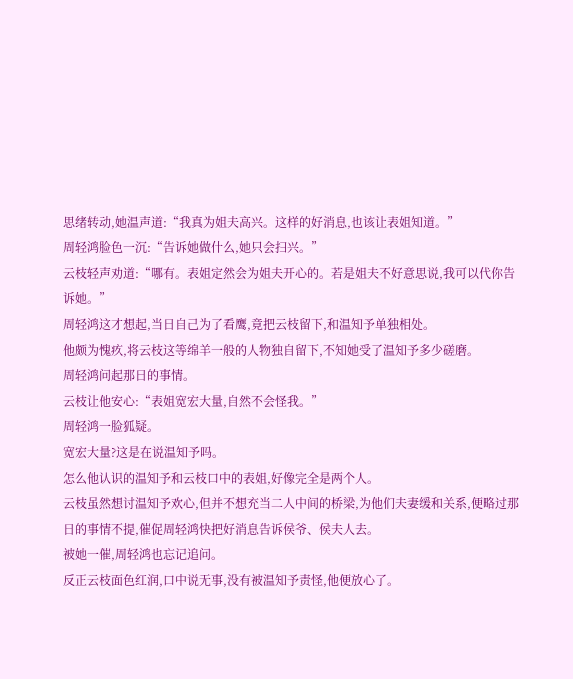思绪转动,她温声道:“我真为姐夫高兴。这样的好消息,也该让表姐知道。”
周轻鸿脸色一沉:“告诉她做什么,她只会扫兴。”
云枝轻声劝道:“哪有。表姐定然会为姐夫开心的。若是姐夫不好意思说,我可以代你告诉她。”
周轻鸿这才想起,当日自己为了看鹰,竟把云枝留下,和温知予单独相处。
他颇为愧疚,将云枝这等绵羊一般的人物独自留下,不知她受了温知予多少磋磨。
周轻鸿问起那日的事情。
云枝让他安心:“表姐宽宏大量,自然不会怪我。”
周轻鸿一脸狐疑。
宽宏大量?这是在说温知予吗。
怎么他认识的温知予和云枝口中的表姐,好像完全是两个人。
云枝虽然想讨温知予欢心,但并不想充当二人中间的桥梁,为他们夫妻缓和关系,便略过那日的事情不提,催促周轻鸿快把好消息告诉侯爷、侯夫人去。
被她一催,周轻鸿也忘记追问。
反正云枝面色红润,口中说无事,没有被温知予责怪,他便放心了。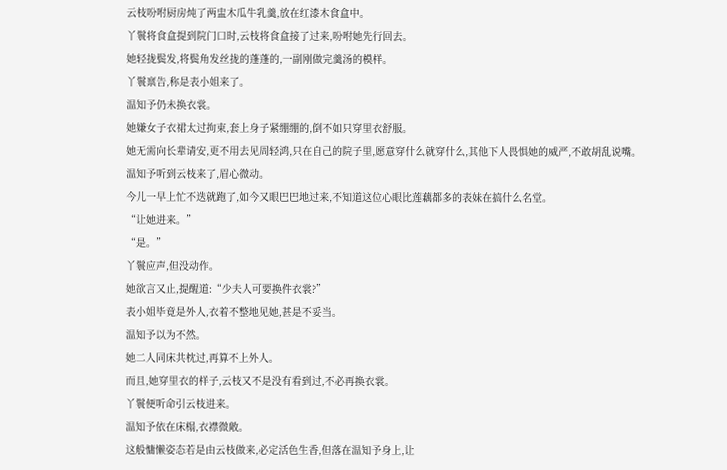云枝吩咐厨房炖了两盅木瓜牛乳羹,放在红漆木食盒中。
丫鬟将食盒提到院门口时,云枝将食盒接了过来,吩咐她先行回去。
她轻拢鬓发,将鬓角发丝拢的蓬蓬的,一副刚做完羹汤的模样。
丫鬟禀告,称是表小姐来了。
温知予仍未换衣裳。
她嫌女子衣裙太过拘束,套上身子紧绷绷的,倒不如只穿里衣舒服。
她无需向长辈请安,更不用去见周轻鸿,只在自己的院子里,愿意穿什么就穿什么,其他下人畏惧她的威严,不敢胡乱说嘴。
温知予听到云枝来了,眉心微动。
今儿一早上忙不迭就跑了,如今又眼巴巴地过来,不知道这位心眼比莲藕都多的表妹在搞什么名堂。
“让她进来。”
“是。”
丫鬟应声,但没动作。
她欲言又止,提醒道:“少夫人可要换件衣裳?”
表小姐毕竟是外人,衣着不整地见她,甚是不妥当。
温知予以为不然。
她二人同床共枕过,再算不上外人。
而且,她穿里衣的样子,云枝又不是没有看到过,不必再换衣裳。
丫鬟便听命引云枝进来。
温知予依在床榻,衣襟微敞。
这般慵懒姿态若是由云枝做来,必定活色生香,但落在温知予身上,让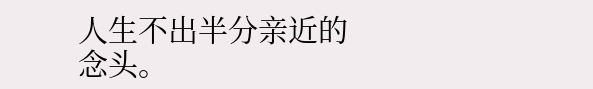人生不出半分亲近的念头。